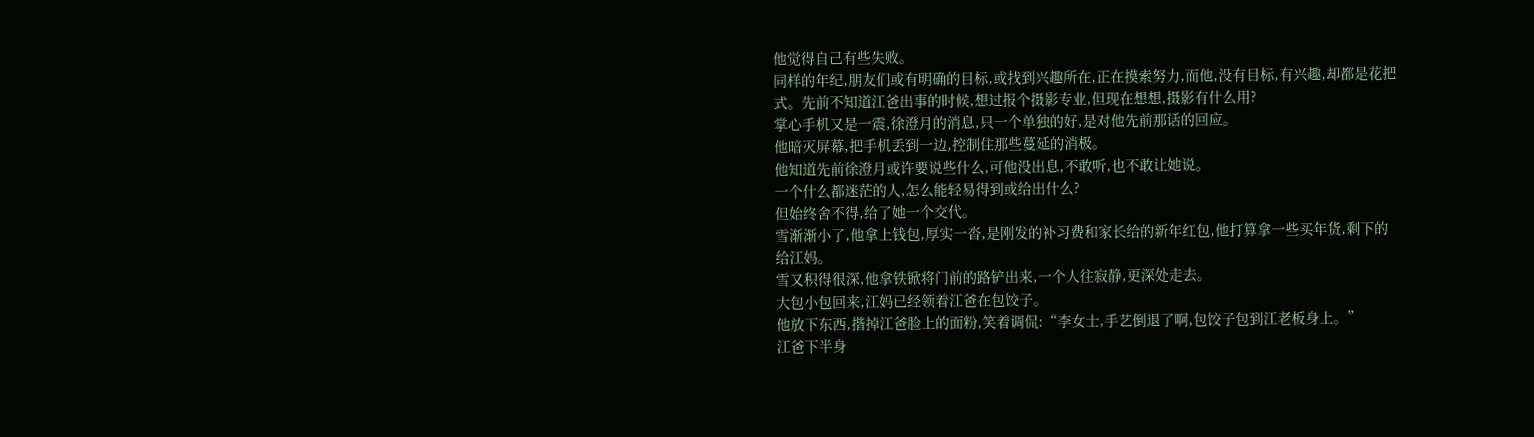他觉得自己有些失败。
同样的年纪,朋友们或有明确的目标,或找到兴趣所在,正在摸索努力,而他,没有目标,有兴趣,却都是花把式。先前不知道江爸出事的时候,想过报个摄影专业,但现在想想,摄影有什么用?
掌心手机又是一震,徐澄月的消息,只一个单独的好,是对他先前那话的回应。
他暗灭屏幕,把手机丢到一边,控制住那些蔓延的消极。
他知道先前徐澄月或许要说些什么,可他没出息,不敢听,也不敢让她说。
一个什么都迷茫的人,怎么能轻易得到或给出什么?
但始终舍不得,给了她一个交代。
雪渐渐小了,他拿上钱包,厚实一沓,是刚发的补习费和家长给的新年红包,他打算拿一些买年货,剩下的给江妈。
雪又积得很深,他拿铁锨将门前的路铲出来,一个人往寂静,更深处走去。
大包小包回来,江妈已经领着江爸在包饺子。
他放下东西,揩掉江爸脸上的面粉,笑着调侃:“李女士,手艺倒退了啊,包饺子包到江老板身上。”
江爸下半身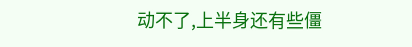动不了,上半身还有些僵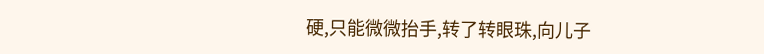硬,只能微微抬手,转了转眼珠,向儿子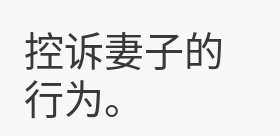控诉妻子的行为。